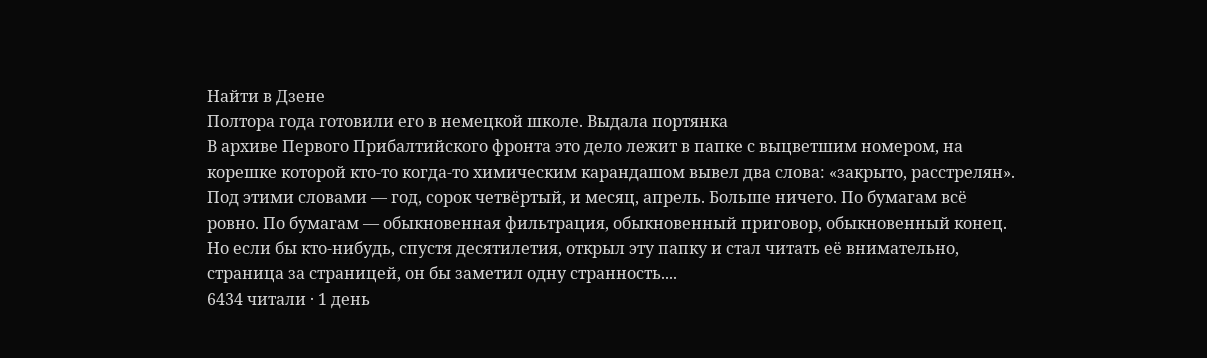Найти в Дзене
Полтора года готовили его в немецкой школе. Выдала портянка
В архиве Первого Прибалтийского фронта это дело лежит в папке с выцветшим номером, на корешке которой кто-то когда-то химическим карандашом вывел два слова: «закрыто, расстрелян». Под этими словами — год, сорок четвёртый, и месяц, апрель. Больше ничего. По бумагам всё ровно. По бумагам — обыкновенная фильтрация, обыкновенный приговор, обыкновенный конец. Но если бы кто-нибудь, спустя десятилетия, открыл эту папку и стал читать её внимательно, страница за страницей, он бы заметил одну странность....
6434 читали · 1 день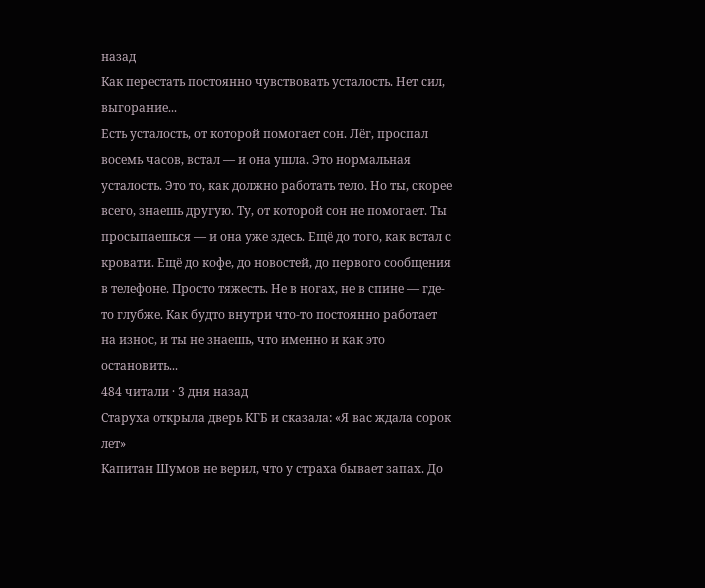назад
Как перестать постоянно чувствовать усталость. Нет сил, выгорание...
Есть усталость, от которой помогает сон. Лёг, проспал восемь часов, встал — и она ушла. Это нормальная усталость. Это то, как должно работать тело. Но ты, скорее всего, знаешь другую. Ту, от которой сон не помогает. Ты просыпаешься — и она уже здесь. Ещё до того, как встал с кровати. Ещё до кофе, до новостей, до первого сообщения в телефоне. Просто тяжесть. Не в ногах, не в спине — где-то глубже. Как будто внутри что-то постоянно работает на износ, и ты не знаешь, что именно и как это остановить...
484 читали · 3 дня назад
Старуха открыла дверь КГБ и сказала: «Я вас ждала сорок лет»
Капитан Шумов не верил, что у страха бывает запах. До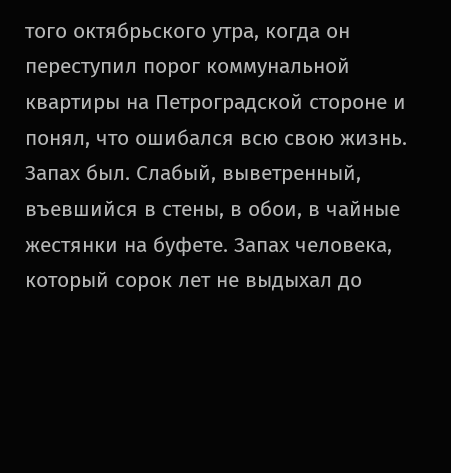того октябрьского утра, когда он переступил порог коммунальной квартиры на Петроградской стороне и понял, что ошибался всю свою жизнь. Запах был. Слабый, выветренный, въевшийся в стены, в обои, в чайные жестянки на буфете. Запах человека, который сорок лет не выдыхал до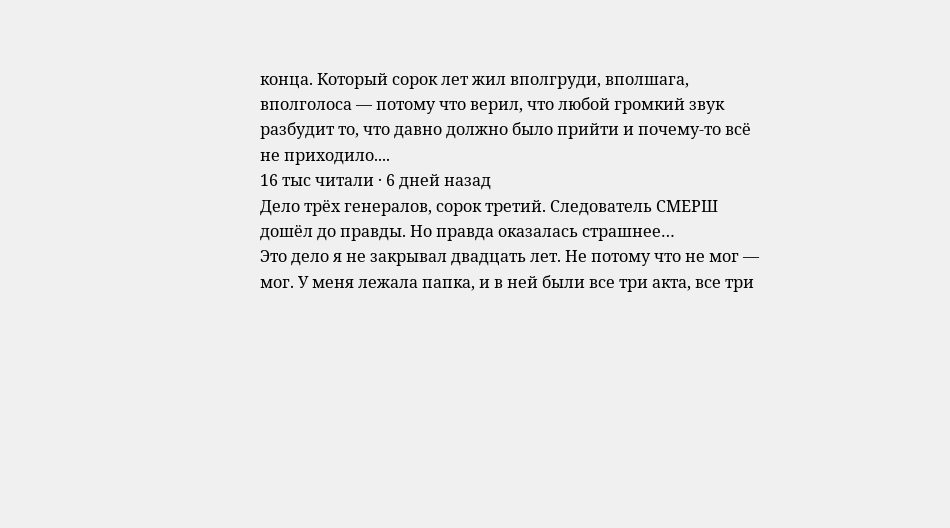конца. Который сорок лет жил вполгруди, вполшага, вполголоса — потому что верил, что любой громкий звук разбудит то, что давно должно было прийти и почему-то всё не приходило....
16 тыс читали · 6 дней назад
Дело трёх генералов, сорок третий. Следователь СМЕРШ дошёл до правды. Но правда оказалась страшнее…
Это дело я не закрывал двадцать лет. Не потому что не мог — мог. У меня лежала папка, и в ней были все три акта, все три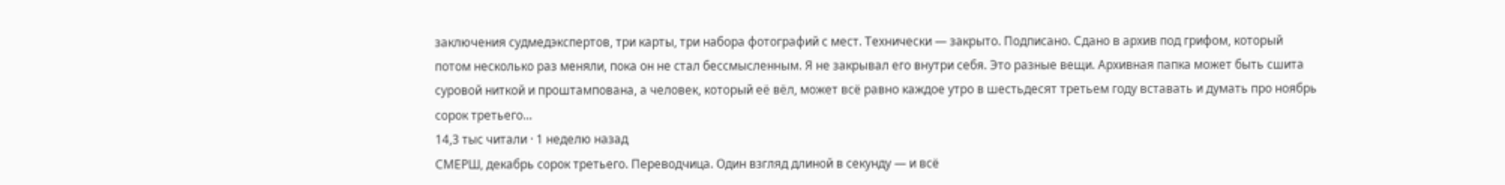заключения судмедэкспертов, три карты, три набора фотографий с мест. Технически — закрыто. Подписано. Сдано в архив под грифом, который потом несколько раз меняли, пока он не стал бессмысленным. Я не закрывал его внутри себя. Это разные вещи. Архивная папка может быть сшита суровой ниткой и проштампована, а человек, который её вёл, может всё равно каждое утро в шестьдесят третьем году вставать и думать про ноябрь сорок третьего...
14,3 тыс читали · 1 неделю назад
СМЕРШ, декабрь сорок третьего. Переводчица. Один взгляд длиной в секунду — и всё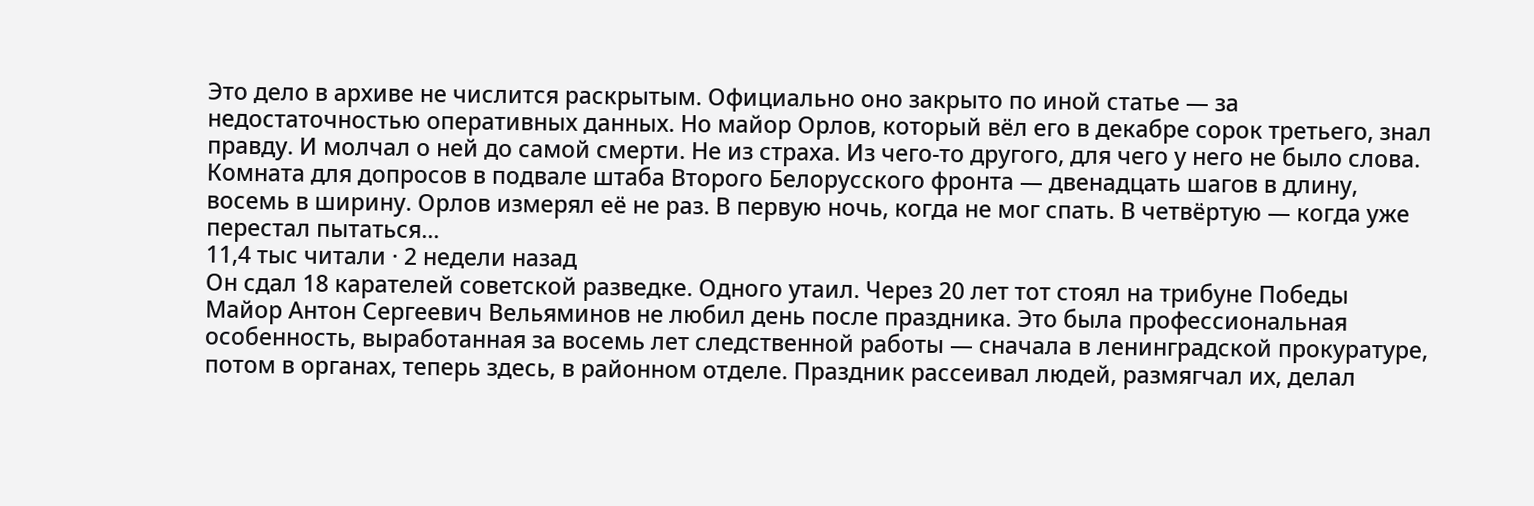Это дело в архиве не числится раскрытым. Официально оно закрыто по иной статье — за недостаточностью оперативных данных. Но майор Орлов, который вёл его в декабре сорок третьего, знал правду. И молчал о ней до самой смерти. Не из страха. Из чего-то другого, для чего у него не было слова. Комната для допросов в подвале штаба Второго Белорусского фронта — двенадцать шагов в длину, восемь в ширину. Орлов измерял её не раз. В первую ночь, когда не мог спать. В четвёртую — когда уже перестал пытаться...
11,4 тыс читали · 2 недели назад
Он сдал 18 карателей советской разведке. Одного утаил. Через 20 лет тот стоял на трибуне Победы
Майор Антон Сергеевич Вельяминов не любил день после праздника. Это была профессиональная особенность, выработанная за восемь лет следственной работы — сначала в ленинградской прокуратуре, потом в органах, теперь здесь, в районном отделе. Праздник рассеивал людей, размягчал их, делал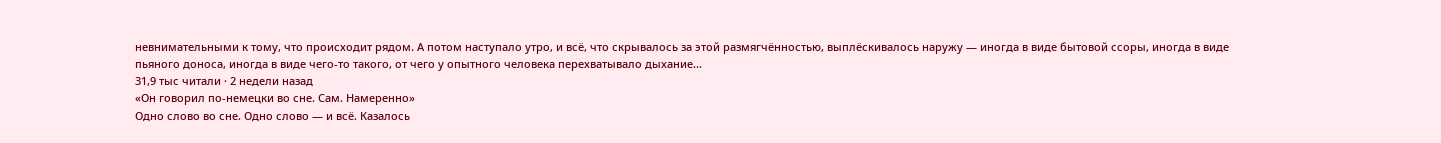невнимательными к тому, что происходит рядом. А потом наступало утро, и всё, что скрывалось за этой размягчённостью, выплёскивалось наружу — иногда в виде бытовой ссоры, иногда в виде пьяного доноса, иногда в виде чего-то такого, от чего у опытного человека перехватывало дыхание...
31,9 тыс читали · 2 недели назад
«Он говорил по-немецки во сне. Сам. Намеренно»
Одно слово во сне. Одно слово — и всё. Казалось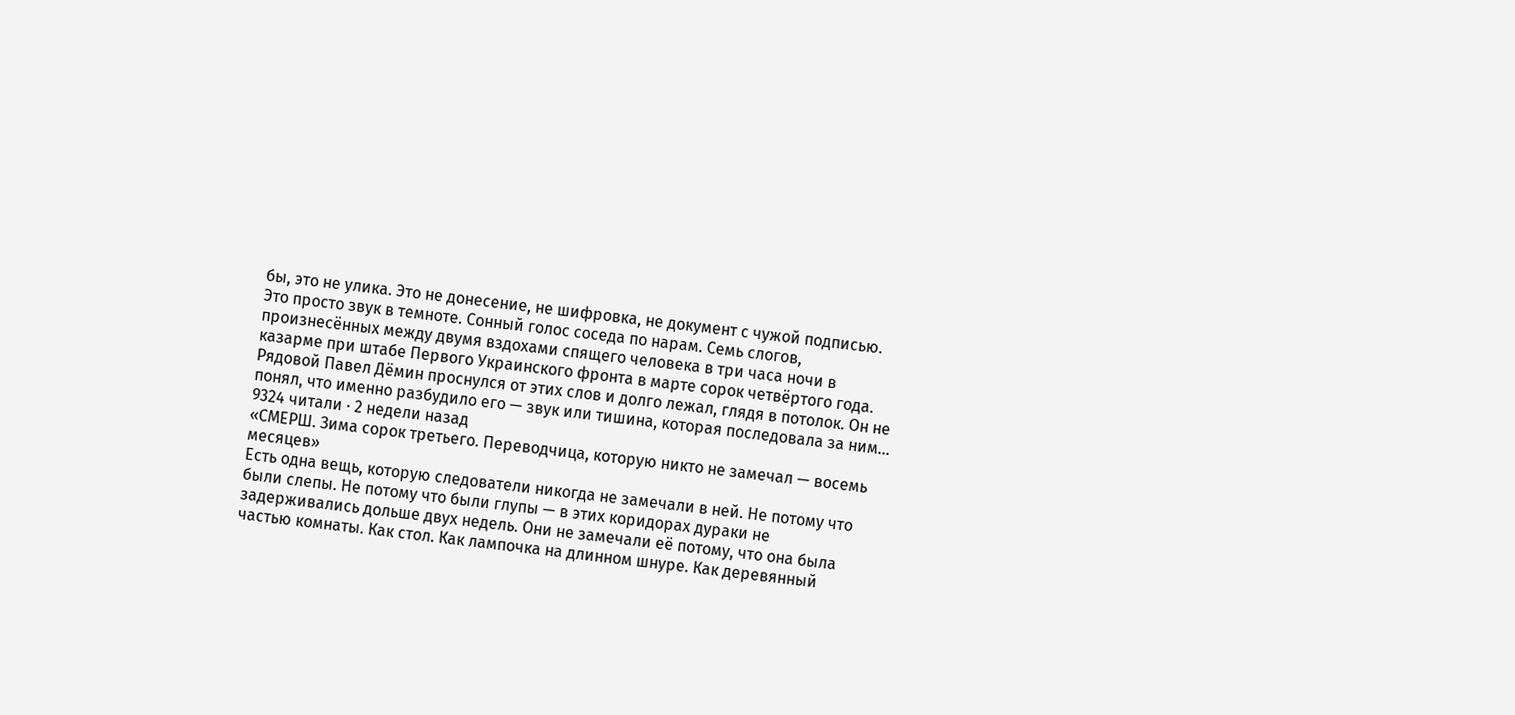бы, это не улика. Это не донесение, не шифровка, не документ с чужой подписью. Это просто звук в темноте. Сонный голос соседа по нарам. Семь слогов, произнесённых между двумя вздохами спящего человека в три часа ночи в казарме при штабе Первого Украинского фронта в марте сорок четвёртого года. Рядовой Павел Дёмин проснулся от этих слов и долго лежал, глядя в потолок. Он не понял, что именно разбудило его — звук или тишина, которая последовала за ним...
9324 читали · 2 недели назад
«СМЕРШ. Зима сорок третьего. Переводчица, которую никто не замечал — восемь месяцев»
Есть одна вещь, которую следователи никогда не замечали в ней. Не потому что были слепы. Не потому что были глупы — в этих коридорах дураки не задерживались дольше двух недель. Они не замечали её потому, что она была частью комнаты. Как стол. Как лампочка на длинном шнуре. Как деревянный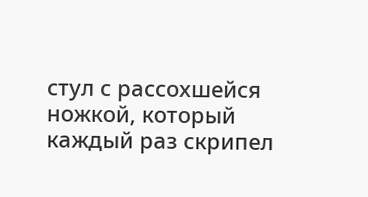стул с рассохшейся ножкой, который каждый раз скрипел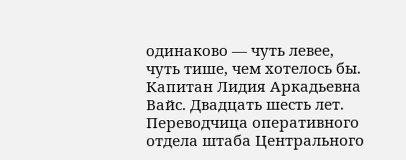одинаково — чуть левее, чуть тише, чем хотелось бы. Капитан Лидия Аркадьевна Вайс. Двадцать шесть лет. Переводчица оперативного отдела штаба Центрального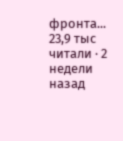фронта...
23,9 тыс читали · 2 недели назад